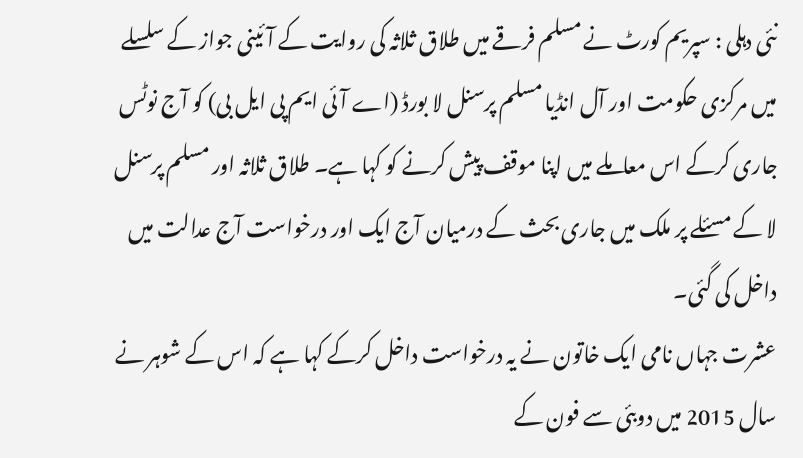نئی دہلی : سپریم کورٹ نے مسلم فرقے میں طلاق ثلاثہ کی روایت کے آئینی جواز کے سلسلے میں مرکزی حکومت اور آل انڈیا مسلم پرسنل لا بورڈ (اے آئی ایم پی ایل بی) کو آج نوٹس جاری کرکے اس معاملے میں اپنا موقف پیش کرنے کو کہا ہے۔ طلاق ثلاثہ اور مسلم پرسنل لا کے مسئلے پر ملک میں جاری بحث کے درمیان آج ایک اور درخواست آج عدالت میں داخل کی گئی۔
عشرت جہاں نامی ایک خاتون نے یہ درخواست داخل کرکے کہا ہے کہ اس کے شوہر نے سال 2015 میں دوبئی سے فون کے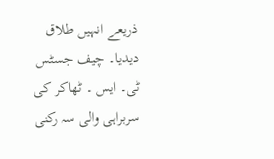ذریعے انہیں طلاق دیدیا۔ چیف جسٹس ٹی۔ ایس ۔ ٹھاکر کی سربراہی والی سہ رکنی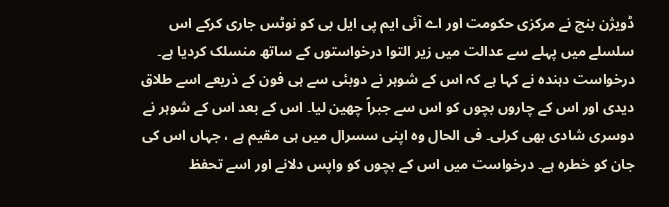ڈویژن بنچ نے مرکزی حکومت اور اے آئی ایم پی ایل بی کو نوٹس جاری کرکے اس سلسلے میں پہلے سے عدالت میں زیر التوا درخواستوں کے ساتھ منسلک کردیا ہے۔
درخواست دہندہ نے کہا ہے کہ اس کے شوہر نے دوبئی سے ہی فون کے ذریعے اسے طلاق دیدی اور اس کے چاروں بچوں کو اس سے جبراً چھین لیا۔ اس کے بعد اس کے شوہر نے دوسری شادی بھی کرلی۔ فی الحال وہ اپنی سسرال میں ہی مقیم ہے ، جہاں اس کی جان کو خطرہ ہے۔ درخواست میں اس کے بچوں کو واپس دلانے اور اسے تحفظ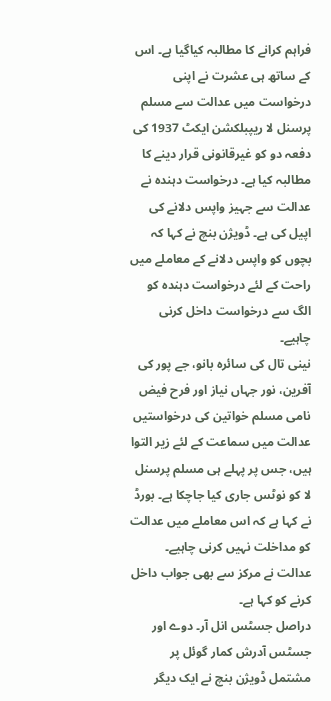فراہم کرانے کا مطالبہ کیاگیا ہے۔ اس کے ساتھ ہی عشرت نے اپنی درخواست میں عدالت سے مسلم پرسنل لا ریپبلکشن ایکٹ 1937 کی دفعہ دو کو غیرقانونی قرار دینے کا مطالبہ کیا ہے۔ درخواست دہندہ نے عدالت سے جہیز واپس دلانے کی اپیل کی ہے۔ ڈویژن بنچ نے کہا کہ بچوں کو واپس دلانے کے معاملے میں راحت کے لئے درخواست دہندہ کو الگ سے درخواست داخل کرنی چاہیے۔
نینی تال کی سائرہ بانو، جے پور کی آفرین، نور جہاں نیاز اور فرح فیض نامی مسلم خواتین کی درخواستیں عدالت میں سماعت کے لئے زیر التوا ہیں، جس پر پہلے ہی مسلم پرسنل لا کو نوٹس جاری کیا جاچکا ہے۔ بورڈ نے کہا ہے کہ اس معاملے میں عدالت کو مداخلت نہیں کرنی چاہیے۔ عدالت نے مرکز سے بھی جواب داخل کرنے کو کہا ہے۔
دراصل جسٹس انل آر۔ دوے اور جسٹس آدرش کمار گوئل پر مشتمل ڈویژن بنچ نے ایک دیگر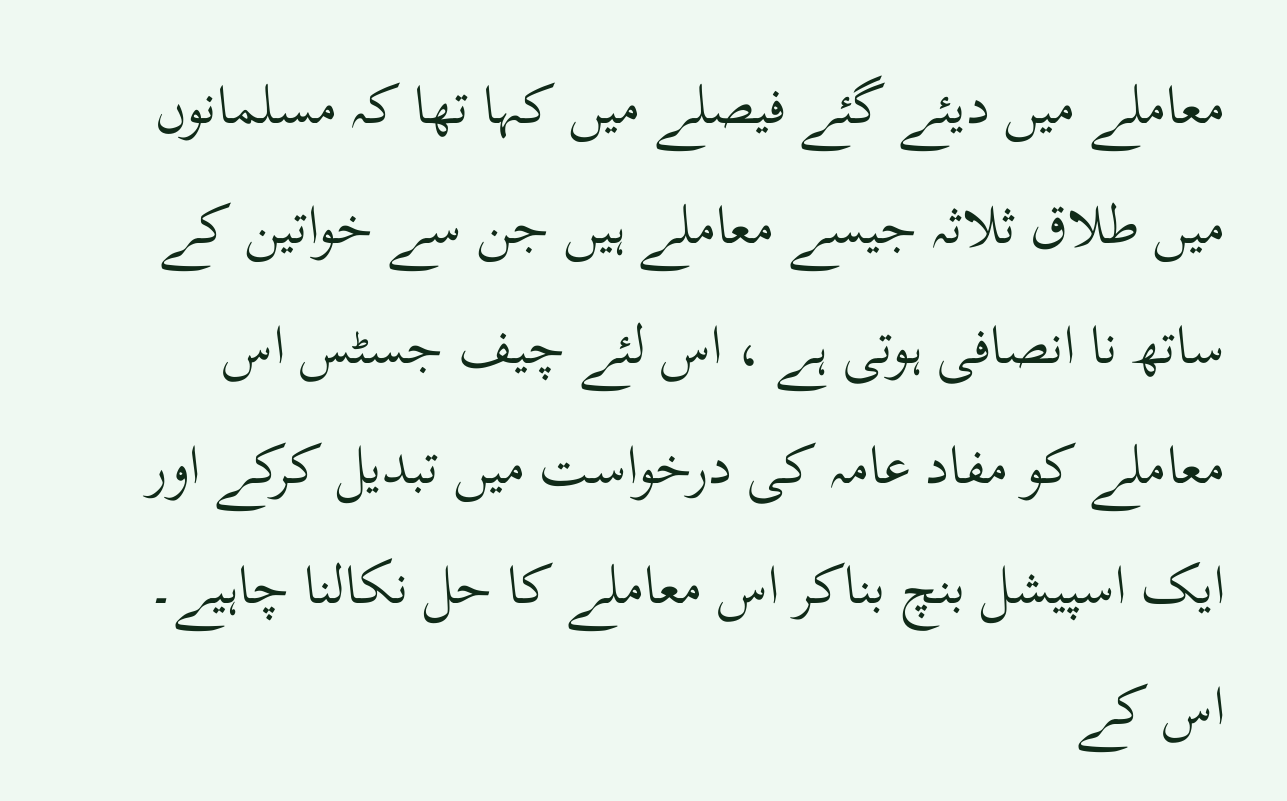معاملے میں دیئے گئے فیصلے میں کہا تھا کہ مسلمانوں میں طلاق ثلاثہ جیسے معاملے ہیں جن سے خواتین کے ساتھ نا انصافی ہوتی ہے ، اس لئے چیف جسٹس اس معاملے کو مفاد عامہ کی درخواست میں تبدیل کرکے اور ایک اسپیشل بنچ بناکر اس معاملے کا حل نکالنا چاہیے۔ اس کے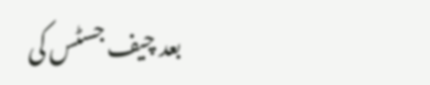بعد چیف جسٹس کی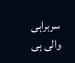سربراہی والی ہی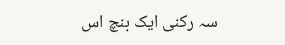سہ رکنی ایک بنچ اس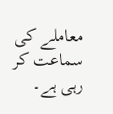معاملے کی سماعت کر رہی ہے۔